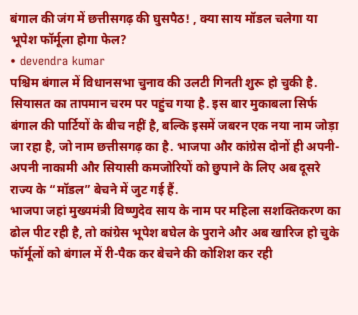बंगाल की जंग में छत्तीसगढ़ की घुसपैठ! , क्या साय मॉडल चलेगा या भूपेश फॉर्मूला होगा फेल?
• devendra kumar
पश्चिम बंगाल में विधानसभा चुनाव की उलटी गिनती शुरू हो चुकी है. सियासत का तापमान चरम पर पहुंच गया है. इस बार मुकाबला सिर्फ बंगाल की पार्टियों के बीच नहीं है, बल्कि इसमें जबरन एक नया नाम जोड़ा जा रहा है, जो नाम छत्तीसगढ़ का है. भाजपा और कांग्रेस दोनों ही अपनी-अपनी नाकामी और सियासी कमजोरियों को छुपाने के लिए अब दूसरे राज्य के “मॉडल” बेचने में जुट गई हैं.
भाजपा जहां मुख्यमंत्री विष्णुदेव साय के नाम पर महिला सशक्तिकरण का ढोल पीट रही है, तो कांग्रेस भूपेश बघेल के पुराने और अब खारिज हो चुके फॉर्मूलों को बंगाल में री-पैक कर बेचने की कोशिश कर रही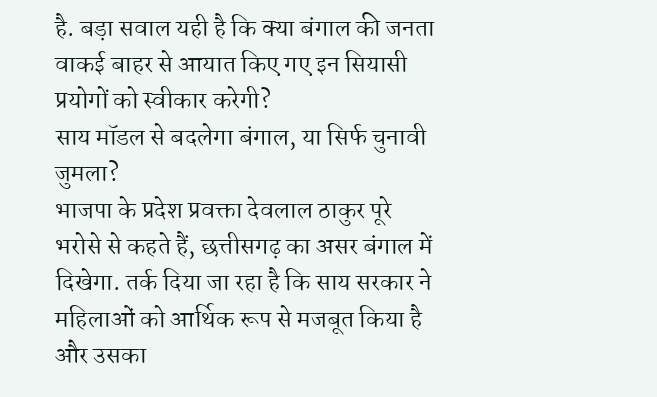है. बड़ा सवाल यही है कि क्या बंगाल की जनता वाकई बाहर से आयात किए गए इन सियासी प्रयोगों को स्वीकार करेगी?
साय मॉडल से बदलेगा बंगाल, या सिर्फ चुनावी जुमला?
भाजपा के प्रदेश प्रवक्ता देवलाल ठाकुर पूरे भरोसे से कहते हैं, छत्तीसगढ़ का असर बंगाल में दिखेगा. तर्क दिया जा रहा है कि साय सरकार ने महिलाओं को आर्थिक रूप से मजबूत किया है और उसका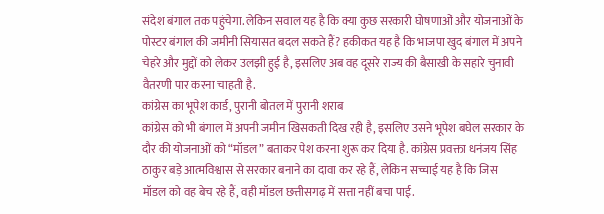संदेश बंगाल तक पहुंचेगा. लेकिन सवाल यह है कि क्या कुछ सरकारी घोषणाओं और योजनाओं के पोस्टर बंगाल की जमीनी सियासत बदल सकते हैं? हकीकत यह है कि भाजपा खुद बंगाल में अपने चेहरे और मुद्दों को लेकर उलझी हुई है, इसलिए अब वह दूसरे राज्य की बैसाखी के सहारे चुनावी वैतरणी पार करना चाहती है.
कांग्रेस का भूपेश कार्ड, पुरानी बोतल में पुरानी शराब
कांग्रेस को भी बंगाल में अपनी जमीन खिसकती दिख रही है, इसलिए उसने भूपेश बघेल सरकार के दौर की योजनाओं को “मॉडल” बताकर पेश करना शुरू कर दिया है. कांग्रेस प्रवक्ता धनंजय सिंह ठाकुर बड़े आत्मविश्वास से सरकार बनाने का दावा कर रहे हैं, लेकिन सच्चाई यह है कि जिस मॉडल को वह बेच रहे हैं, वही मॉडल छत्तीसगढ़ में सत्ता नहीं बचा पाई.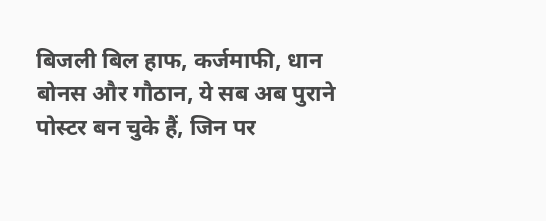बिजली बिल हाफ, कर्जमाफी, धान बोनस और गौठान, ये सब अब पुराने पोस्टर बन चुके हैं, जिन पर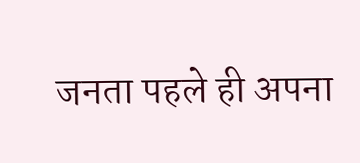जनता पहले ही अपना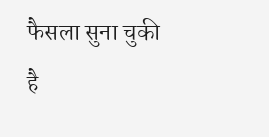फैसला सुना चुकी है